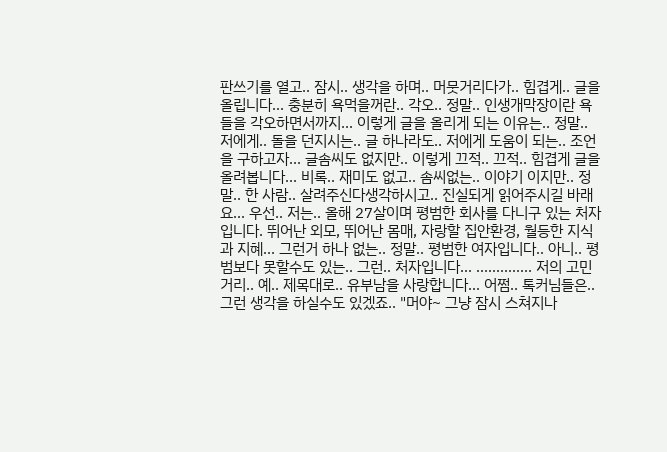판쓰기를 열고.. 잠시.. 생각을 하며.. 머뭇거리다가.. 힘겹게.. 글을 올립니다... 충분히 욕먹을꺼란.. 각오.. 정말.. 인생개막장이란 욕 들을 각오하면서까지... 이렇게 글을 올리게 되는 이유는.. 정말.. 저에게.. 돌을 던지시는.. 글 하나라도.. 저에게 도움이 되는.. 조언을 구하고자... 글솜씨도 없지만.. 이렇게 끄적.. 끄적.. 힘겹게 글을 올려봅니다... 비록.. 재미도 없고.. 솜씨없는.. 이야기 이지만.. 정말.. 한 사람.. 살려주신다생각하시고.. 진실되게 읽어주시길 바래요... 우선.. 저는.. 올해 27살이며 평범한 회사를 다니구 있는 처자입니다. 뛰어난 외모, 뛰어난 몸매, 자랑할 집안환경, 월등한 지식과 지혜... 그런거 하나 없는.. 정말.. 평범한 여자입니다.. 아니.. 평범보다 못할수도 있는.. 그런.. 처자입니다... .............. 저의 고민거리.. 예.. 제목대로.. 유부남을 사랑합니다... 어쩜.. 톡커님들은.. 그런 생각을 하실수도 있겠죠.. "머야~ 그냥 잠시 스쳐지나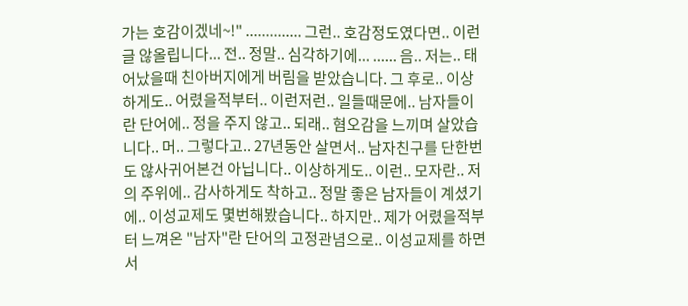가는 호감이겠네~!" .............. 그런.. 호감정도였다면.. 이런글 않올립니다... 전.. 정말.. 심각하기에... ...... 음.. 저는.. 태어났을때 친아버지에게 버림을 받았습니다. 그 후로.. 이상하게도.. 어렸을적부터.. 이런저런.. 일들때문에.. 남자들이란 단어에.. 정을 주지 않고.. 되래.. 혐오감을 느끼며 살았습니다.. 머.. 그렇다고.. 27년동안 살면서.. 남자친구를 단한번도 않사귀어본건 아닙니다.. 이상하게도.. 이런.. 모자란.. 저의 주위에.. 감사하게도 착하고.. 정말 좋은 남자들이 계셨기에.. 이성교제도 몇번해봤습니다.. 하지만.. 제가 어렸을적부터 느껴온 "남자"란 단어의 고정관념으로.. 이성교제를 하면서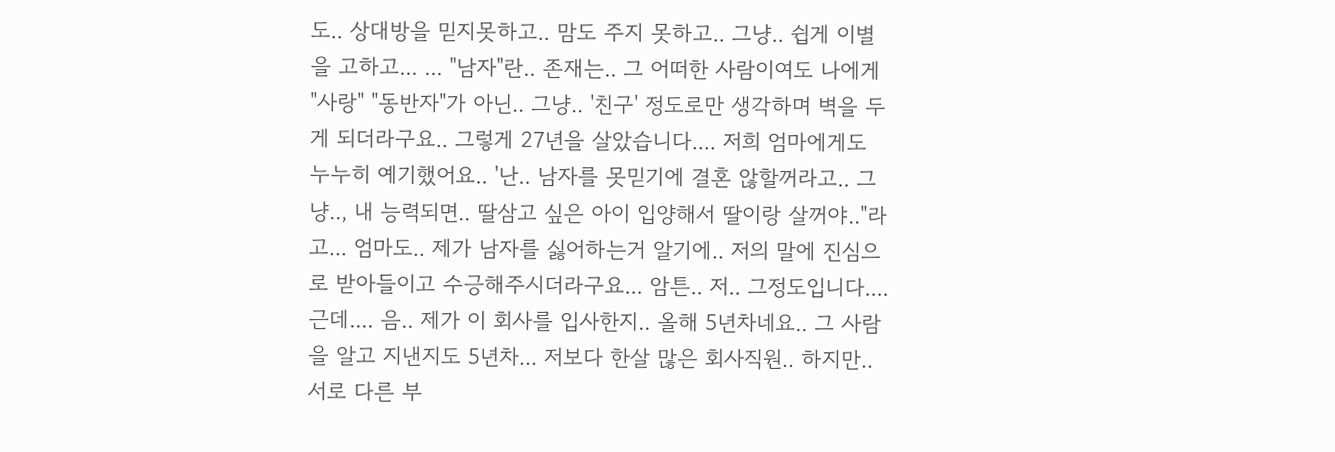도.. 상대방을 믿지못하고.. 맘도 주지 못하고.. 그냥.. 쉽게 이별을 고하고... ... "남자"란.. 존재는.. 그 어떠한 사람이여도 나에게 "사랑" "동반자"가 아닌.. 그냥.. '친구' 정도로만 생각하며 벽을 두게 되더라구요.. 그렇게 27년을 살았습니다.... 저희 엄마에게도 누누히 예기했어요.. '난.. 남자를 못믿기에 결혼 않할꺼라고.. 그냥.., 내 능력되면.. 딸삼고 싶은 아이 입양해서 딸이랑 살꺼야.."라고... 엄마도.. 제가 남자를 싫어하는거 알기에.. 저의 말에 진심으로 받아들이고 수긍해주시더라구요... 암튼.. 저.. 그정도입니다.... 근데.... 음.. 제가 이 회사를 입사한지.. 올해 5년차네요.. 그 사람을 알고 지낸지도 5년차... 저보다 한살 많은 회사직원.. 하지만.. 서로 다른 부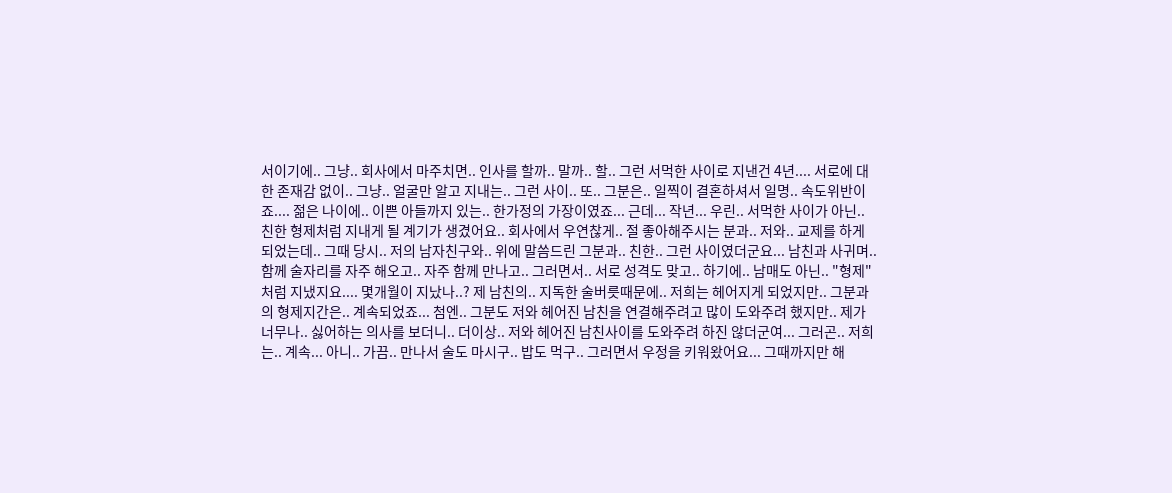서이기에.. 그냥.. 회사에서 마주치면.. 인사를 할까.. 말까.. 할.. 그런 서먹한 사이로 지낸건 4년.... 서로에 대한 존재감 없이.. 그냥.. 얼굴만 알고 지내는.. 그런 사이.. 또.. 그분은.. 일찍이 결혼하셔서 일명.. 속도위반이죠.... 젊은 나이에.. 이쁜 아들까지 있는.. 한가정의 가장이였죠... 근데... 작년... 우린.. 서먹한 사이가 아닌.. 친한 형제처럼 지내게 될 계기가 생겼어요.. 회사에서 우연찮게.. 절 좋아해주시는 분과.. 저와.. 교제를 하게 되었는데.. 그때 당시.. 저의 남자친구와.. 위에 말씀드린 그분과.. 친한.. 그런 사이였더군요... 남친과 사귀며.. 함께 술자리를 자주 해오고.. 자주 함께 만나고.. 그러면서.. 서로 성격도 맞고.. 하기에.. 남매도 아닌.. "형제"처럼 지냈지요.... 몇개월이 지났나..? 제 남친의.. 지독한 술버릇때문에.. 저희는 헤어지게 되었지만.. 그분과의 형제지간은.. 계속되었죠... 첨엔.. 그분도 저와 헤어진 남친을 연결해주려고 많이 도와주려 했지만.. 제가 너무나.. 싫어하는 의사를 보더니.. 더이상.. 저와 헤어진 남친사이를 도와주려 하진 않더군여... 그러곤.. 저희는.. 계속... 아니.. 가끔.. 만나서 술도 마시구.. 밥도 먹구.. 그러면서 우정을 키워왔어요... 그때까지만 해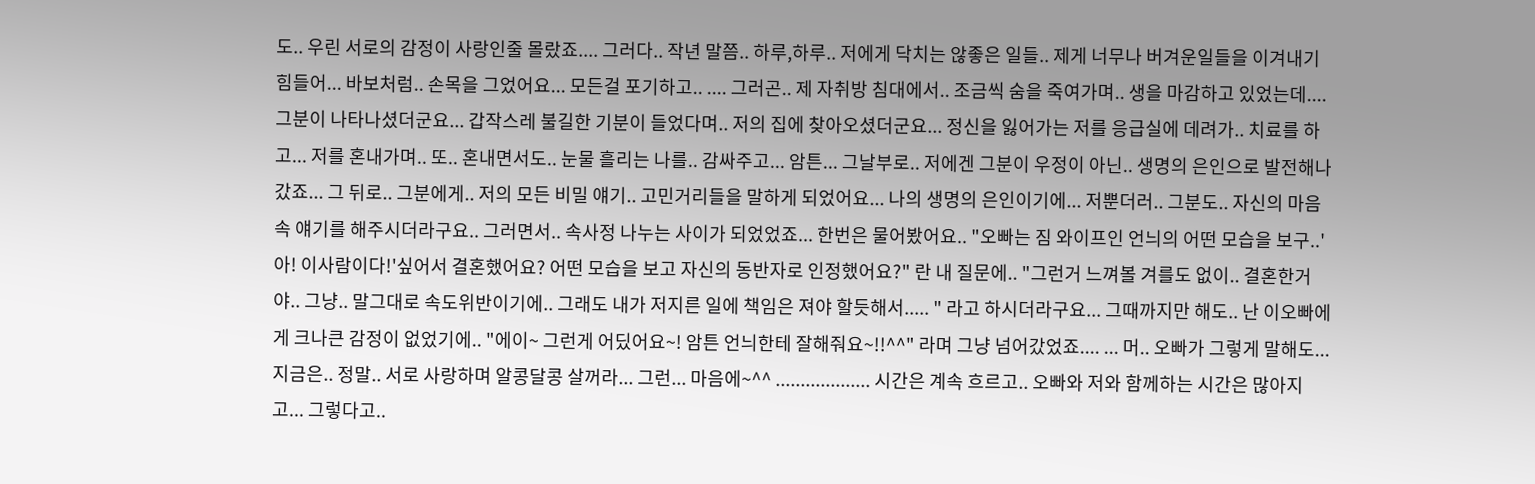도.. 우린 서로의 감정이 사랑인줄 몰랐죠.... 그러다.. 작년 말쯤.. 하루,하루.. 저에게 닥치는 않좋은 일들.. 제게 너무나 버겨운일들을 이겨내기 힘들어... 바보처럼.. 손목을 그었어요... 모든걸 포기하고.. .... 그러곤.. 제 자취방 침대에서.. 조금씩 숨을 죽여가며.. 생을 마감하고 있었는데.... 그분이 나타나셨더군요... 갑작스레 불길한 기분이 들었다며.. 저의 집에 찾아오셨더군요... 정신을 잃어가는 저를 응급실에 데려가.. 치료를 하고... 저를 혼내가며.. 또.. 혼내면서도.. 눈물 흘리는 나를.. 감싸주고... 암튼... 그날부로.. 저에겐 그분이 우정이 아닌.. 생명의 은인으로 발전해나갔죠... 그 뒤로.. 그분에게.. 저의 모든 비밀 얘기.. 고민거리들을 말하게 되었어요... 나의 생명의 은인이기에... 저뿐더러.. 그분도.. 자신의 마음속 얘기를 해주시더라구요.. 그러면서.. 속사정 나누는 사이가 되었었죠... 한번은 물어봤어요.. "오빠는 짐 와이프인 언늬의 어떤 모습을 보구..'아! 이사람이다!'싶어서 결혼했어요? 어떤 모습을 보고 자신의 동반자로 인정했어요?" 란 내 질문에.. "그런거 느껴볼 겨를도 없이.. 결혼한거야.. 그냥.. 말그대로 속도위반이기에.. 그래도 내가 저지른 일에 책임은 져야 할듯해서..... " 라고 하시더라구요... 그때까지만 해도.. 난 이오빠에게 크나큰 감정이 없었기에.. "에이~ 그런게 어딨어요~! 암튼 언늬한테 잘해줘요~!!^^" 라며 그냥 넘어갔었죠.... ... 머.. 오빠가 그렇게 말해도... 지금은.. 정말.. 서로 사랑하며 알콩달콩 살꺼라... 그런... 마음에~^^ ................... 시간은 계속 흐르고.. 오빠와 저와 함께하는 시간은 많아지고... 그렇다고..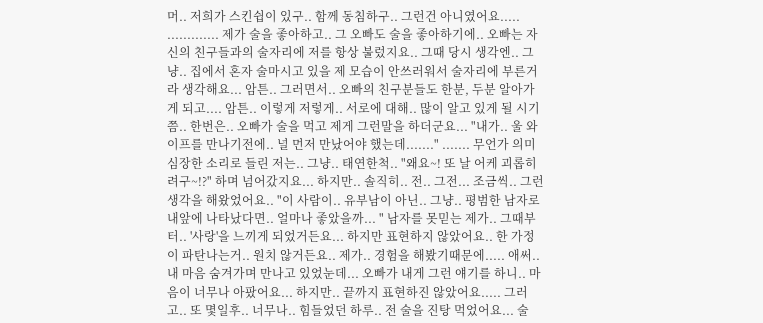머.. 저희가 스킨쉽이 있구.. 함께 동침하구.. 그런건 아니였어요..... ............. 제가 술을 좋아하고.. 그 오빠도 술을 좋아하기에.. 오빠는 자신의 친구들과의 술자리에 저를 항상 불렀지요.. 그때 당시 생각엔.. 그냥.. 집에서 혼자 술마시고 있을 제 모습이 안쓰러워서 술자리에 부른거라 생각해요... 암튼.. 그러면서.. 오빠의 친구분들도 한분, 두분 알아가게 되고.... 암튼.. 이렇게 저렇게.. 서로에 대해.. 많이 알고 있게 될 시기쯤.. 한번은.. 오빠가 술을 먹고 제게 그런말을 하더군요... "내가.. 울 와이프를 만나기전에.. 널 먼저 만났어야 했는데......." ....... 무언가 의미심장한 소리로 들린 저는.. 그냥.. 태연한척.. "왜요~! 또 날 어케 괴롭히려구~!?" 하며 넘어갔지요... 하지만.. 솔직히.. 전.. 그전... 조금씩.. 그런 생각을 해왔었어요.. "이 사람이.. 유부남이 아닌.. 그냥.. 평범한 남자로 내앞에 나타났다면.. 얼마나 좋았을까... " 남자를 못믿는 제가.. 그때부터.. '사랑'을 느끼게 되었거든요... 하지만 표현하지 않았어요.. 한 가정이 파탄나는거.. 원치 않거든요.. 제가.. 경험을 해봤기때문에..... 애써.. 내 마음 숨겨가며 만나고 있었눈데... 오빠가 내게 그런 얘기를 하니.. 마음이 너무나 아팠어요... 하지만.. 끝까지 표현하진 않았어요..... 그러고.. 또 몇일후.. 너무나.. 힘들었던 하루.. 전 술을 진탕 먹었어요... 술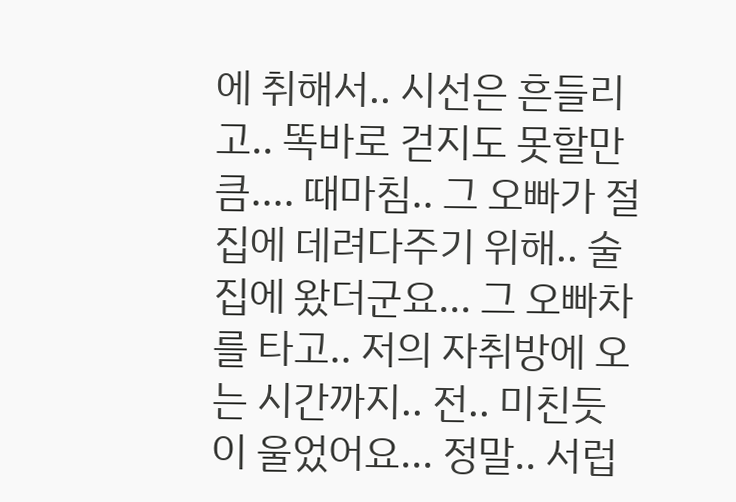에 취해서.. 시선은 흔들리고.. 똑바로 걷지도 못할만큼.... 때마침.. 그 오빠가 절 집에 데려다주기 위해.. 술집에 왔더군요... 그 오빠차를 타고.. 저의 자취방에 오는 시간까지.. 전.. 미친듯이 울었어요... 정말.. 서럽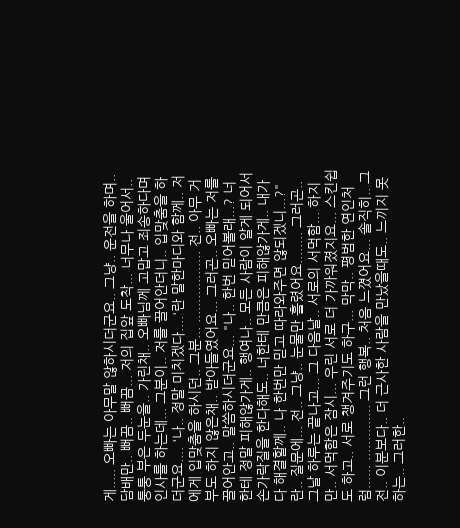게..... 오빠는 아무말 않하시더군요.. 그냥.. 운전을 하며.. 담배만.. 뻐끔.. 뻐끔... 저의 집앞 도착... 너무나 울어서.. 퉁퉁 부은 두눈을.. 가린채.. 오빠님께 고맙고 죄송하다며 인사를 하는데... 그분이.. 저를 끌어안더니.. 입맞춤을 하더군요.... '나.. 정말 미치겠다....'란 말한마디와 함께.. 저에게 입맞춤을 하시던.. 그분... .................. 전.. 아무 거부도 하지 않은채.. 받아들였어요... 그러곤.. 오빠는 저를 끌어안고.. 말씀하시더군요... "나.. 한번 믿어볼래...? 너한테 정말 피해않가게.. 행여나.. 모든 사람이 알게 되어서 손가락질을 한다해도.. 너한테 만큼은 피해않가게.. 내가 다 해결할께.. 나 한번만 믿고 따라와주면 않되겠니...?" 란.. 질문에... 전.. 그냥.. 눈물만 흘렸어요........ 그러곤.. 그날 하루는 끝나고... 그 다음날.. 서로의 서먹함... 하지만.. 서먹함은 잠시... 우린 서로 더 가까워졌지요... 스킨쉽도 하고.. 서로 챙겨주기도 하구... 막막.. 평범한 연인처럼...... .............. 그런 행복.. 처음 느꼈어요... 솔직히.. 그 전.. 이분보다.. 더 근사한 사람을 만났을때도.. 느끼지 못하는.. 그러한..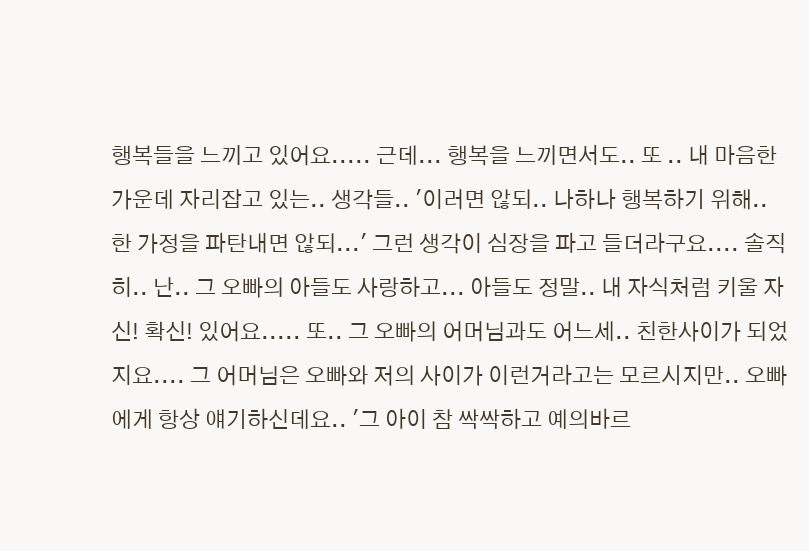행복들을 느끼고 있어요..... 근데... 행복을 느끼면서도.. 또 .. 내 마음한가운데 자리잡고 있는.. 생각들.. '이러면 않되.. 나하나 행복하기 위해.. 한 가정을 파탄내면 않되...' 그런 생각이 심장을 파고 들더라구요.... 솔직히.. 난.. 그 오빠의 아들도 사랑하고... 아들도 정말.. 내 자식처럼 키울 자신! 확신! 있어요..... 또.. 그 오빠의 어머님과도 어느세.. 친한사이가 되었지요.... 그 어머님은 오빠와 저의 사이가 이런거라고는 모르시지만.. 오빠에게 항상 얘기하신데요.. '그 아이 참 싹싹하고 예의바르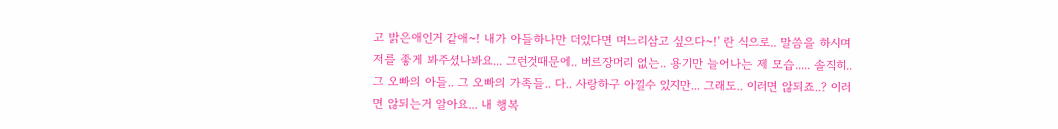고 밝은애인거 같애~! 내가 아들하나만 더있다면 며느리삼고 싶으다~!' 란 식으로.. 말씀을 하시며 저를 좋게 봐주셨나봐요... 그런것때문에.. 버르장머리 없는.. 용기만 늘어나는 제 모습..... 솔직히.. 그 오빠의 아들.. 그 오빠의 가족들.. 다.. 사랑하구 아낄수 있지만... 그래도.. 이러면 않되죠..? 이러면 않되는거 알아요... 내 행복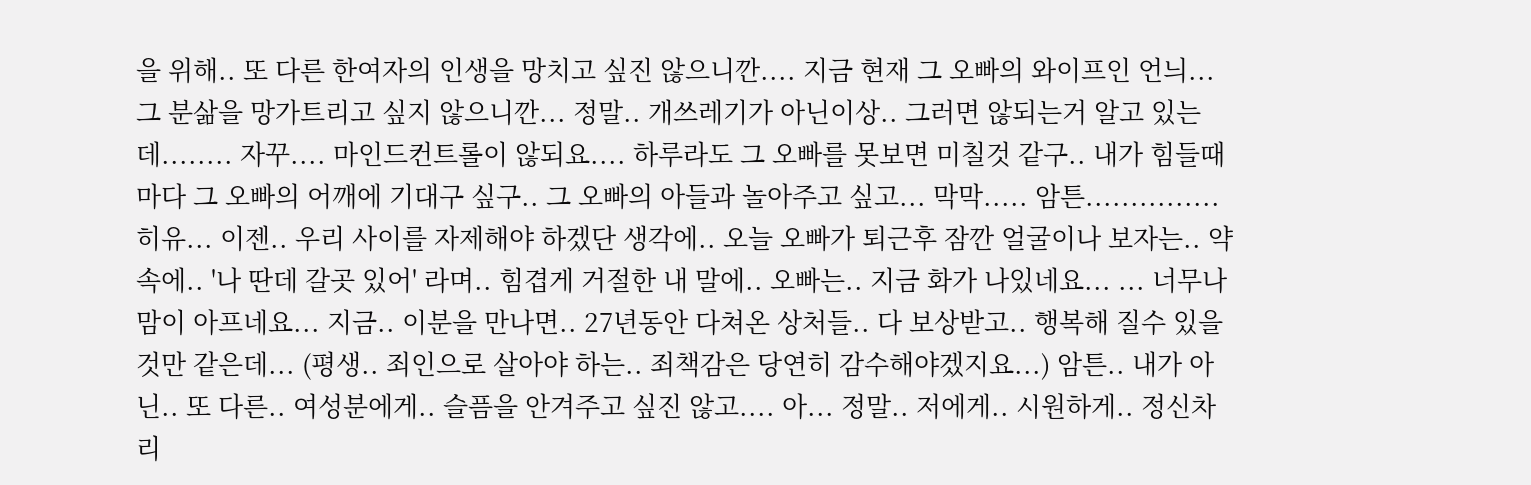을 위해.. 또 다른 한여자의 인생을 망치고 싶진 않으니깐.... 지금 현재 그 오빠의 와이프인 언늬... 그 분삶을 망가트리고 싶지 않으니깐... 정말.. 개쓰레기가 아닌이상.. 그러면 않되는거 알고 있는데........ 자꾸.... 마인드컨트롤이 않되요.... 하루라도 그 오빠를 못보면 미칠것 같구.. 내가 힘들때마다 그 오빠의 어깨에 기대구 싶구.. 그 오빠의 아들과 놀아주고 싶고... 막막..... 암튼............... 히유... 이젠.. 우리 사이를 자제해야 하겠단 생각에.. 오늘 오빠가 퇴근후 잠깐 얼굴이나 보자는.. 약속에.. '나 딴데 갈곳 있어' 라며.. 힘겹게 거절한 내 말에.. 오빠는.. 지금 화가 나있네요... ... 너무나 맘이 아프네요... 지금.. 이분을 만나면.. 27년동안 다쳐온 상처들.. 다 보상받고.. 행복해 질수 있을것만 같은데... (평생.. 죄인으로 살아야 하는.. 죄책감은 당연히 감수해야겠지요...) 암튼.. 내가 아닌.. 또 다른.. 여성분에게.. 슬픔을 안겨주고 싶진 않고.... 아... 정말.. 저에게.. 시원하게.. 정신차리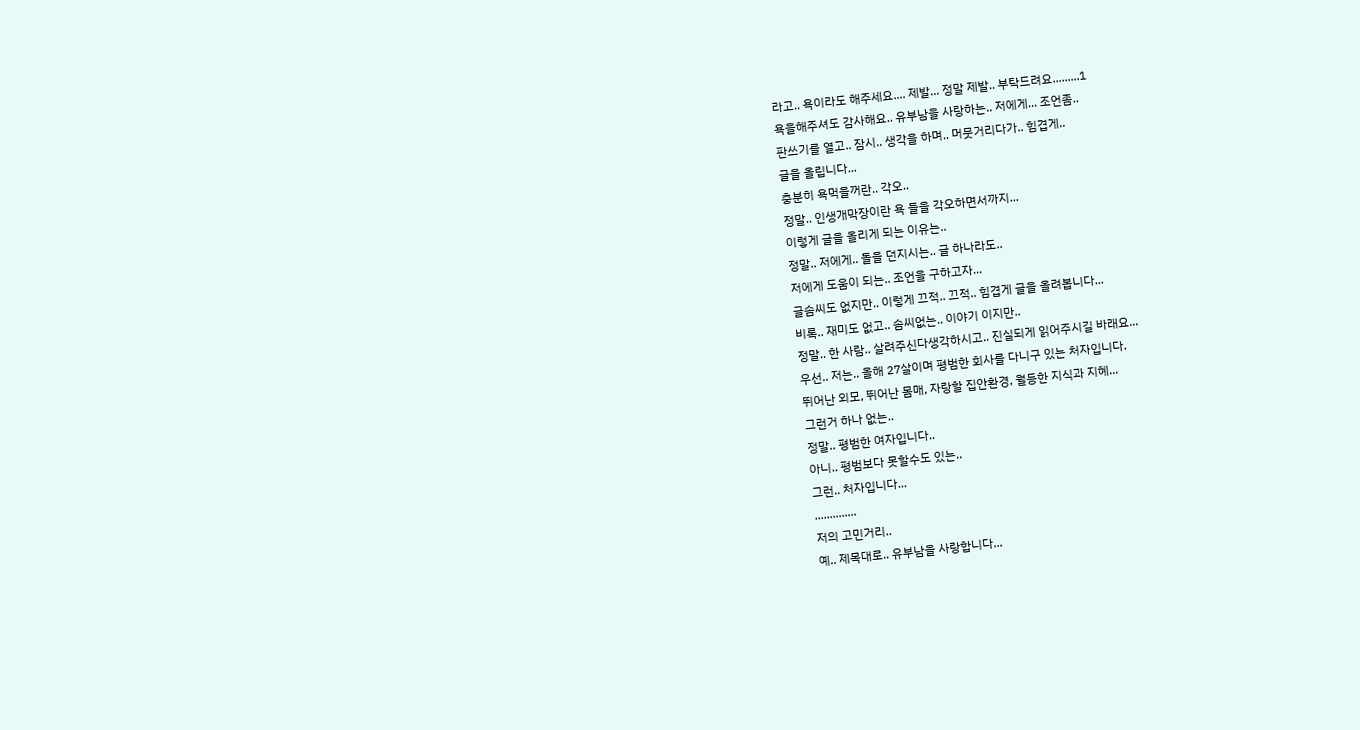라고.. 욕이라도 해주세요.... 제발... 정말 제발.. 부탁드려요.........1
욕을해주셔도 감사해요.. 유부남을 사랑하는.. 저에게... 조언좀..
판쓰기를 열고.. 잠시.. 생각을 하며.. 머뭇거리다가.. 힘겹게..
글을 올립니다...
충분히 욕먹을꺼란.. 각오..
정말.. 인생개막장이란 욕 들을 각오하면서까지...
이렇게 글을 올리게 되는 이유는..
정말.. 저에게.. 돌을 던지시는.. 글 하나라도..
저에게 도움이 되는.. 조언을 구하고자...
글솜씨도 없지만.. 이렇게 끄적.. 끄적.. 힘겹게 글을 올려봅니다...
비록.. 재미도 없고.. 솜씨없는.. 이야기 이지만..
정말.. 한 사람.. 살려주신다생각하시고.. 진실되게 읽어주시길 바래요...
우선.. 저는.. 올해 27살이며 평범한 회사를 다니구 있는 처자입니다.
뛰어난 외모, 뛰어난 몸매, 자랑할 집안환경, 월등한 지식과 지혜...
그런거 하나 없는..
정말.. 평범한 여자입니다..
아니.. 평범보다 못할수도 있는..
그런.. 처자입니다...
..............
저의 고민거리..
예.. 제목대로.. 유부남을 사랑합니다...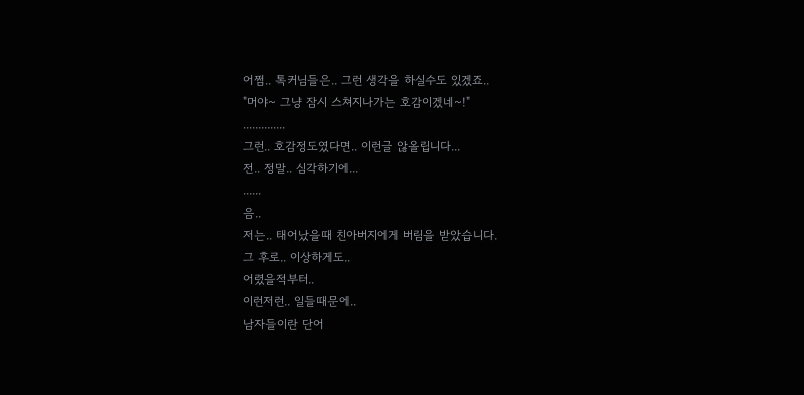어쩜.. 톡커님들은.. 그런 생각을 하실수도 있겠죠..
"머야~ 그냥 잠시 스쳐지나가는 호감이겠네~!"
..............
그런.. 호감정도였다면.. 이런글 않올립니다...
전.. 정말.. 심각하기에...
......
음..
저는.. 태어났을때 친아버지에게 버림을 받았습니다.
그 후로.. 이상하게도..
어렸을적부터..
이런저런.. 일들때문에..
남자들이란 단어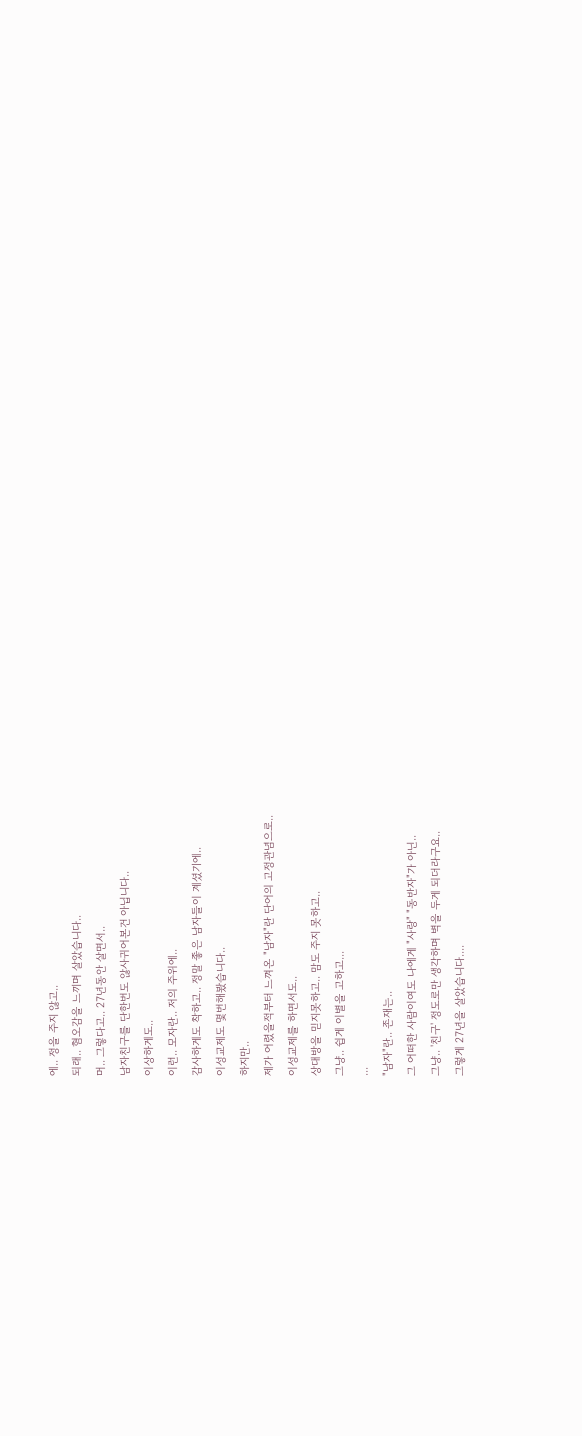에.. 정을 주지 않고..
되래.. 혐오감을 느끼며 살았습니다..
머.. 그렇다고.. 27년동안 살면서..
남자친구를 단한번도 않사귀어본건 아닙니다..
이상하게도..
이런.. 모자란.. 저의 주위에..
감사하게도 착하고.. 정말 좋은 남자들이 계셨기에..
이성교제도 몇번해봤습니다..
하지만..
제가 어렸을적부터 느껴온 "남자"란 단어의 고정관념으로..
이성교제를 하면서도..
상대방을 믿지못하고.. 맘도 주지 못하고..
그냥.. 쉽게 이별을 고하고...
...
"남자"란.. 존재는..
그 어떠한 사람이여도 나에게 "사랑" "동반자"가 아닌..
그냥.. '친구' 정도로만 생각하며 벽을 두게 되더라구요..
그렇게 27년을 살았습니다....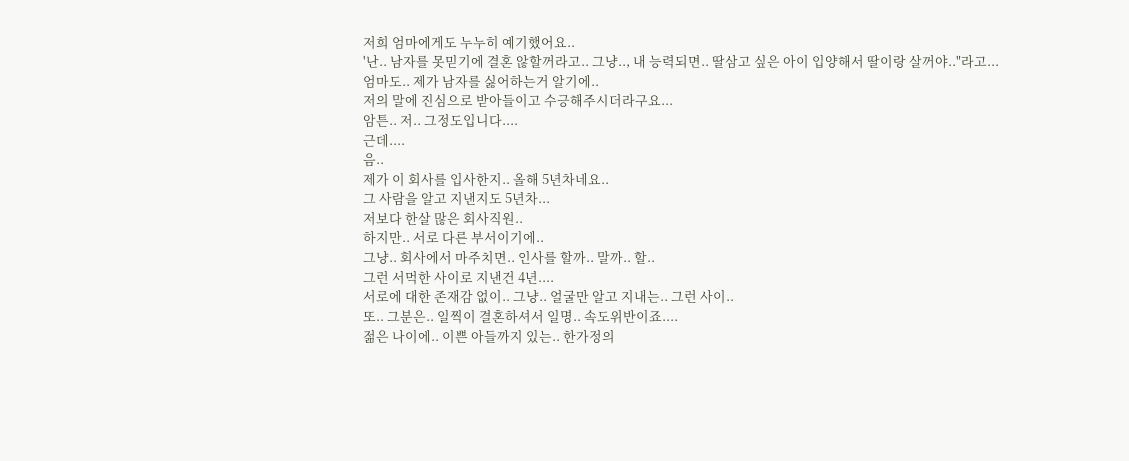저희 엄마에게도 누누히 예기했어요..
'난.. 남자를 못믿기에 결혼 않할꺼라고.. 그냥.., 내 능력되면.. 딸삼고 싶은 아이 입양해서 딸이랑 살꺼야.."라고...
엄마도.. 제가 남자를 싫어하는거 알기에..
저의 말에 진심으로 받아들이고 수긍해주시더라구요...
암튼.. 저.. 그정도입니다....
근데....
음..
제가 이 회사를 입사한지.. 올해 5년차네요..
그 사람을 알고 지낸지도 5년차...
저보다 한살 많은 회사직원..
하지만.. 서로 다른 부서이기에..
그냥.. 회사에서 마주치면.. 인사를 할까.. 말까.. 할..
그런 서먹한 사이로 지낸건 4년....
서로에 대한 존재감 없이.. 그냥.. 얼굴만 알고 지내는.. 그런 사이..
또.. 그분은.. 일찍이 결혼하셔서 일명.. 속도위반이죠....
젊은 나이에.. 이쁜 아들까지 있는.. 한가정의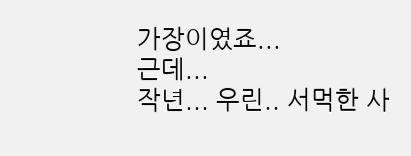가장이였죠...
근데...
작년... 우린.. 서먹한 사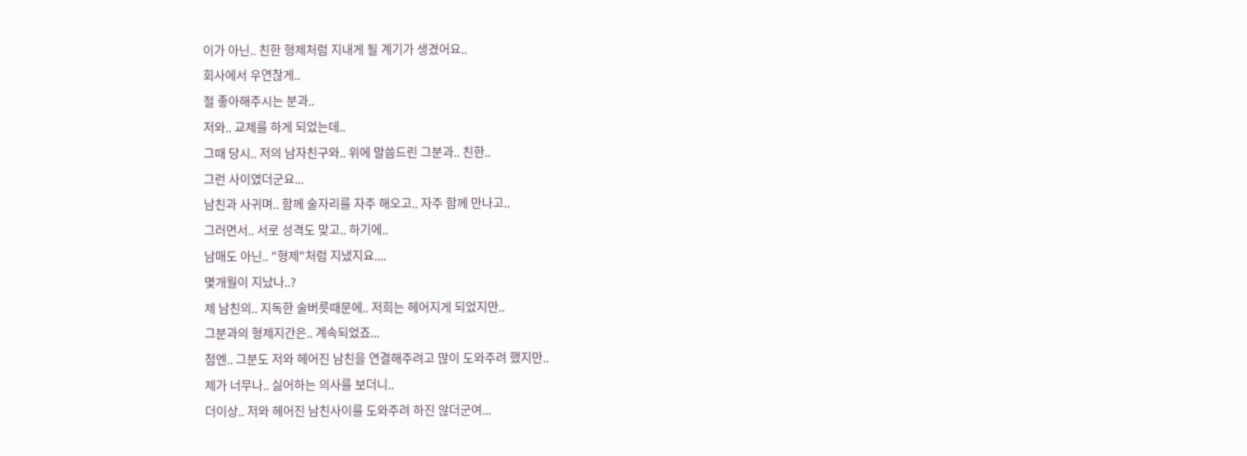이가 아닌.. 친한 형제처럼 지내게 될 계기가 생겼어요..
회사에서 우연찮게..
절 좋아해주시는 분과..
저와.. 교제를 하게 되었는데..
그때 당시.. 저의 남자친구와.. 위에 말씀드린 그분과.. 친한..
그런 사이였더군요...
남친과 사귀며.. 함께 술자리를 자주 해오고.. 자주 함께 만나고..
그러면서.. 서로 성격도 맞고.. 하기에..
남매도 아닌.. "형제"처럼 지냈지요....
몇개월이 지났나..?
제 남친의.. 지독한 술버릇때문에.. 저희는 헤어지게 되었지만..
그분과의 형제지간은.. 계속되었죠...
첨엔.. 그분도 저와 헤어진 남친을 연결해주려고 많이 도와주려 했지만..
제가 너무나.. 싫어하는 의사를 보더니..
더이상.. 저와 헤어진 남친사이를 도와주려 하진 않더군여...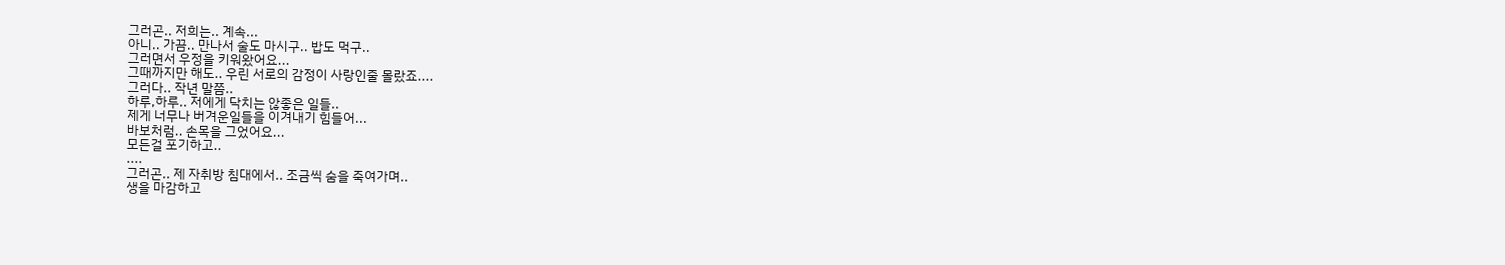그러곤.. 저희는.. 계속...
아니.. 가끔.. 만나서 술도 마시구.. 밥도 먹구..
그러면서 우정을 키워왔어요...
그때까지만 해도.. 우린 서로의 감정이 사랑인줄 몰랐죠....
그러다.. 작년 말쯤..
하루,하루.. 저에게 닥치는 않좋은 일들..
제게 너무나 버겨운일들을 이겨내기 힘들어...
바보처럼.. 손목을 그었어요...
모든걸 포기하고..
....
그러곤.. 제 자취방 침대에서.. 조금씩 숨을 죽여가며..
생을 마감하고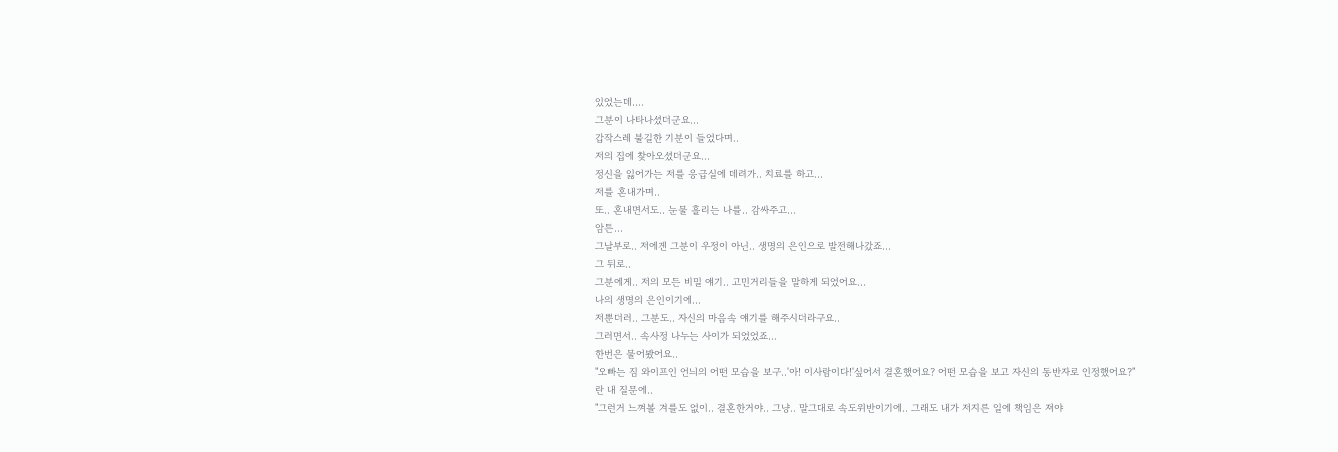있었는데....
그분이 나타나셨더군요...
갑작스레 불길한 기분이 들었다며..
저의 집에 찾아오셨더군요...
정신을 잃어가는 저를 응급실에 데려가.. 치료를 하고...
저를 혼내가며..
또.. 혼내면서도.. 눈물 흘리는 나를.. 감싸주고...
암튼...
그날부로.. 저에겐 그분이 우정이 아닌.. 생명의 은인으로 발전해나갔죠...
그 뒤로..
그분에게.. 저의 모든 비밀 얘기.. 고민거리들을 말하게 되었어요...
나의 생명의 은인이기에...
저뿐더러.. 그분도.. 자신의 마음속 얘기를 해주시더라구요..
그러면서.. 속사정 나누는 사이가 되었었죠...
한번은 물어봤어요..
"오빠는 짐 와이프인 언늬의 어떤 모습을 보구..'아! 이사람이다!'싶어서 결혼했어요? 어떤 모습을 보고 자신의 동반자로 인정했어요?"
란 내 질문에..
"그런거 느껴볼 겨를도 없이.. 결혼한거야.. 그냥.. 말그대로 속도위반이기에.. 그래도 내가 저지른 일에 책임은 져야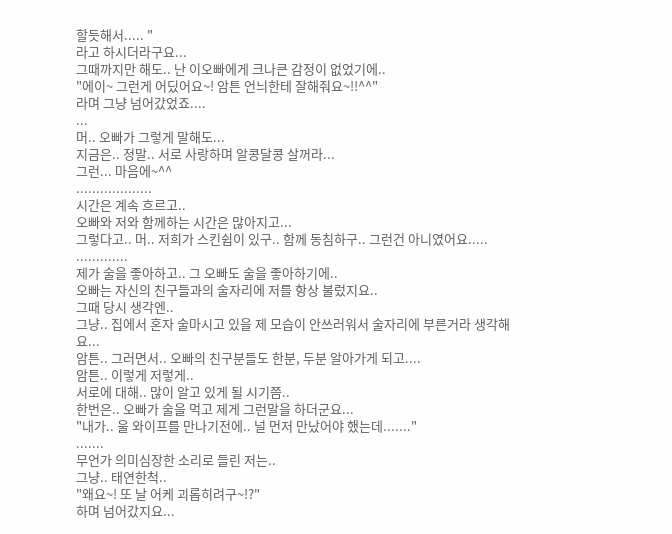할듯해서..... "
라고 하시더라구요...
그때까지만 해도.. 난 이오빠에게 크나큰 감정이 없었기에..
"에이~ 그런게 어딨어요~! 암튼 언늬한테 잘해줘요~!!^^"
라며 그냥 넘어갔었죠....
...
머.. 오빠가 그렇게 말해도...
지금은.. 정말.. 서로 사랑하며 알콩달콩 살꺼라...
그런... 마음에~^^
...................
시간은 계속 흐르고..
오빠와 저와 함께하는 시간은 많아지고...
그렇다고.. 머.. 저희가 스킨쉽이 있구.. 함께 동침하구.. 그런건 아니였어요.....
.............
제가 술을 좋아하고.. 그 오빠도 술을 좋아하기에..
오빠는 자신의 친구들과의 술자리에 저를 항상 불렀지요..
그때 당시 생각엔..
그냥.. 집에서 혼자 술마시고 있을 제 모습이 안쓰러워서 술자리에 부른거라 생각해요...
암튼.. 그러면서.. 오빠의 친구분들도 한분, 두분 알아가게 되고....
암튼.. 이렇게 저렇게..
서로에 대해.. 많이 알고 있게 될 시기쯤..
한번은.. 오빠가 술을 먹고 제게 그런말을 하더군요...
"내가.. 울 와이프를 만나기전에.. 널 먼저 만났어야 했는데......."
.......
무언가 의미심장한 소리로 들린 저는..
그냥.. 태연한척..
"왜요~! 또 날 어케 괴롭히려구~!?"
하며 넘어갔지요...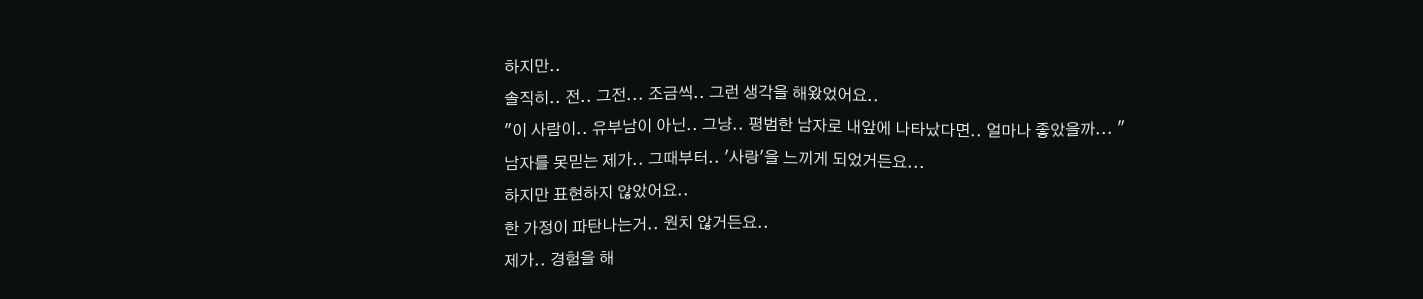하지만..
솔직히.. 전.. 그전... 조금씩.. 그런 생각을 해왔었어요..
"이 사람이.. 유부남이 아닌.. 그냥.. 평범한 남자로 내앞에 나타났다면.. 얼마나 좋았을까... "
남자를 못믿는 제가.. 그때부터.. '사랑'을 느끼게 되었거든요...
하지만 표현하지 않았어요..
한 가정이 파탄나는거.. 원치 않거든요..
제가.. 경험을 해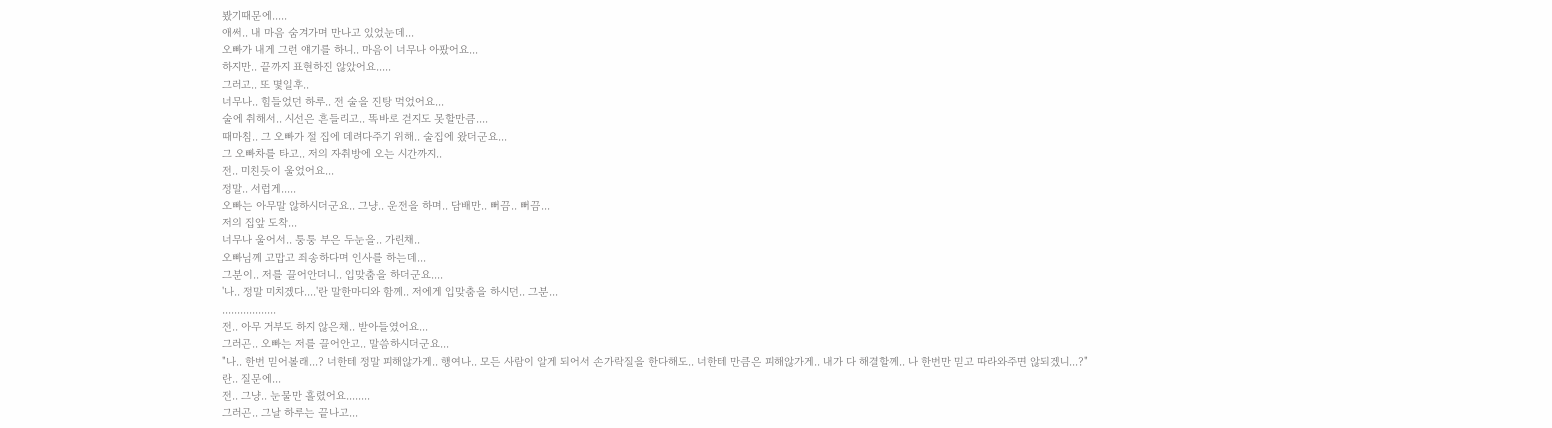봤기때문에.....
애써.. 내 마음 숨겨가며 만나고 있었눈데...
오빠가 내게 그런 얘기를 하니.. 마음이 너무나 아팠어요...
하지만.. 끝까지 표현하진 않았어요.....
그러고.. 또 몇일후..
너무나.. 힘들었던 하루.. 전 술을 진탕 먹었어요...
술에 취해서.. 시선은 흔들리고.. 똑바로 걷지도 못할만큼....
때마침.. 그 오빠가 절 집에 데려다주기 위해.. 술집에 왔더군요...
그 오빠차를 타고.. 저의 자취방에 오는 시간까지..
전.. 미친듯이 울었어요...
정말.. 서럽게.....
오빠는 아무말 않하시더군요.. 그냥.. 운전을 하며.. 담배만.. 뻐끔.. 뻐끔...
저의 집앞 도착...
너무나 울어서.. 퉁퉁 부은 두눈을.. 가린채..
오빠님께 고맙고 죄송하다며 인사를 하는데...
그분이.. 저를 끌어안더니.. 입맞춤을 하더군요....
'나.. 정말 미치겠다....'란 말한마디와 함께.. 저에게 입맞춤을 하시던.. 그분...
..................
전.. 아무 거부도 하지 않은채.. 받아들였어요...
그러곤.. 오빠는 저를 끌어안고.. 말씀하시더군요...
"나.. 한번 믿어볼래...? 너한테 정말 피해않가게.. 행여나.. 모든 사람이 알게 되어서 손가락질을 한다해도.. 너한테 만큼은 피해않가게.. 내가 다 해결할께.. 나 한번만 믿고 따라와주면 않되겠니...?"
란.. 질문에...
전.. 그냥.. 눈물만 흘렸어요........
그러곤.. 그날 하루는 끝나고...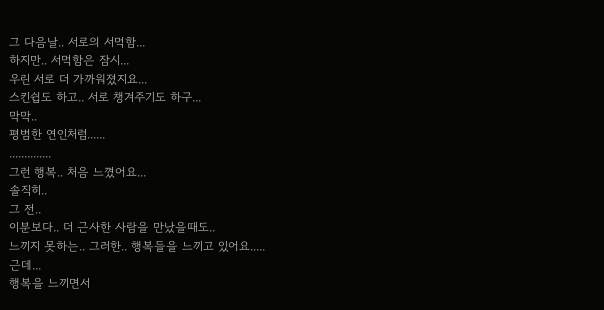그 다음날.. 서로의 서먹함...
하지만.. 서먹함은 잠시...
우린 서로 더 가까워졌지요...
스킨쉽도 하고.. 서로 챙겨주기도 하구...
막막..
평범한 연인처럼......
..............
그런 행복.. 처음 느꼈어요...
솔직히..
그 전..
이분보다.. 더 근사한 사람을 만났을때도..
느끼지 못하는.. 그러한.. 행복들을 느끼고 있어요.....
근데...
행복을 느끼면서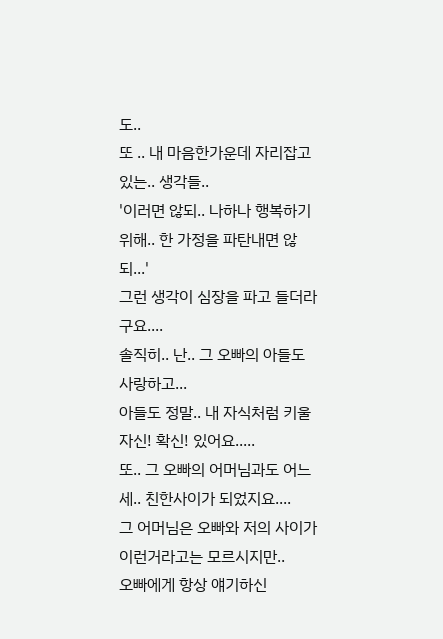도..
또 .. 내 마음한가운데 자리잡고 있는.. 생각들..
'이러면 않되.. 나하나 행복하기 위해.. 한 가정을 파탄내면 않되...'
그런 생각이 심장을 파고 들더라구요....
솔직히.. 난.. 그 오빠의 아들도 사랑하고...
아들도 정말.. 내 자식처럼 키울 자신! 확신! 있어요.....
또.. 그 오빠의 어머님과도 어느세.. 친한사이가 되었지요....
그 어머님은 오빠와 저의 사이가 이런거라고는 모르시지만..
오빠에게 항상 얘기하신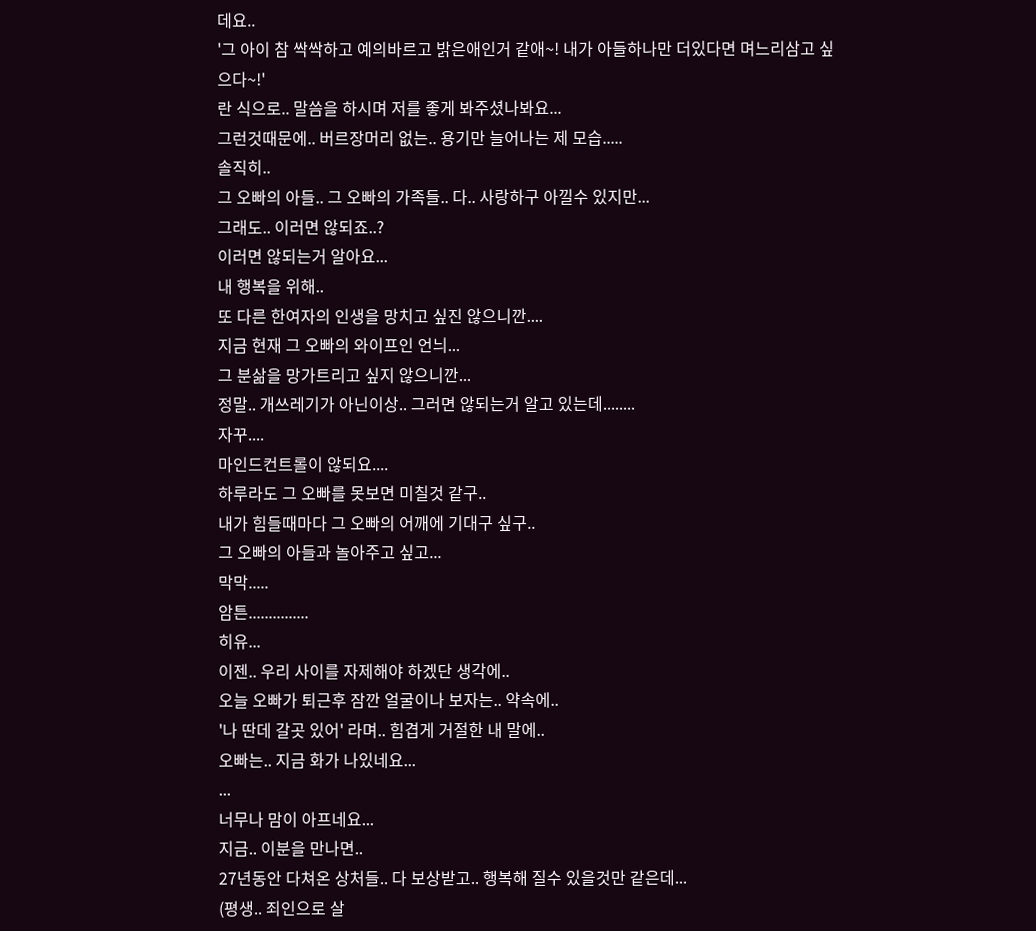데요..
'그 아이 참 싹싹하고 예의바르고 밝은애인거 같애~! 내가 아들하나만 더있다면 며느리삼고 싶으다~!'
란 식으로.. 말씀을 하시며 저를 좋게 봐주셨나봐요...
그런것때문에.. 버르장머리 없는.. 용기만 늘어나는 제 모습.....
솔직히..
그 오빠의 아들.. 그 오빠의 가족들.. 다.. 사랑하구 아낄수 있지만...
그래도.. 이러면 않되죠..?
이러면 않되는거 알아요...
내 행복을 위해..
또 다른 한여자의 인생을 망치고 싶진 않으니깐....
지금 현재 그 오빠의 와이프인 언늬...
그 분삶을 망가트리고 싶지 않으니깐...
정말.. 개쓰레기가 아닌이상.. 그러면 않되는거 알고 있는데........
자꾸....
마인드컨트롤이 않되요....
하루라도 그 오빠를 못보면 미칠것 같구..
내가 힘들때마다 그 오빠의 어깨에 기대구 싶구..
그 오빠의 아들과 놀아주고 싶고...
막막.....
암튼...............
히유...
이젠.. 우리 사이를 자제해야 하겠단 생각에..
오늘 오빠가 퇴근후 잠깐 얼굴이나 보자는.. 약속에..
'나 딴데 갈곳 있어' 라며.. 힘겹게 거절한 내 말에..
오빠는.. 지금 화가 나있네요...
...
너무나 맘이 아프네요...
지금.. 이분을 만나면..
27년동안 다쳐온 상처들.. 다 보상받고.. 행복해 질수 있을것만 같은데...
(평생.. 죄인으로 살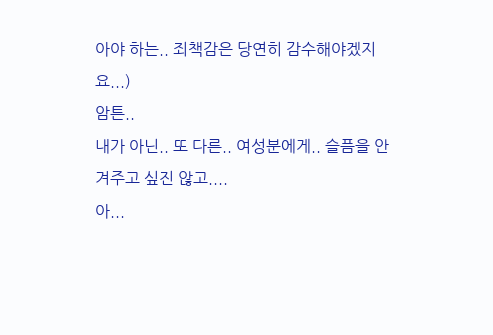아야 하는.. 죄책감은 당연히 감수해야겠지요...)
암튼..
내가 아닌.. 또 다른.. 여성분에게.. 슬픔을 안겨주고 싶진 않고....
아...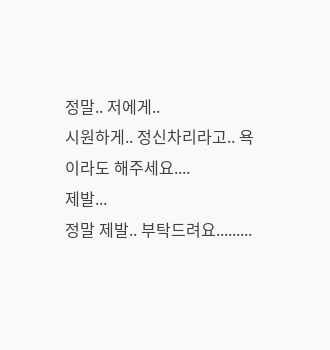정말.. 저에게..
시원하게.. 정신차리라고.. 욕이라도 해주세요....
제발...
정말 제발.. 부탁드려요.........